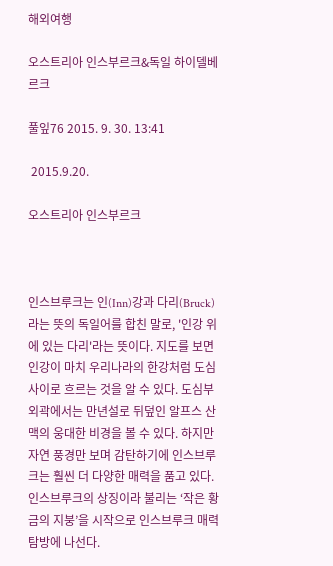해외여행

오스트리아 인스부르크&독일 하이델베르크

풀잎76 2015. 9. 30. 13:41

 2015.9.20.

오스트리아 인스부르크



인스브루크는 인(Inn)강과 다리(Bruck)라는 뜻의 독일어를 합친 말로, '인강 위에 있는 다리'라는 뜻이다. 지도를 보면 인강이 마치 우리나라의 한강처럼 도심 사이로 흐르는 것을 알 수 있다. 도심부 외곽에서는 만년설로 뒤덮인 알프스 산맥의 웅대한 비경을 볼 수 있다. 하지만 자연 풍경만 보며 감탄하기에 인스브루크는 훨씬 더 다양한 매력을 품고 있다. 인스브루크의 상징이라 불리는 ‘작은 황금의 지붕’을 시작으로 인스브루크 매력 탐방에 나선다.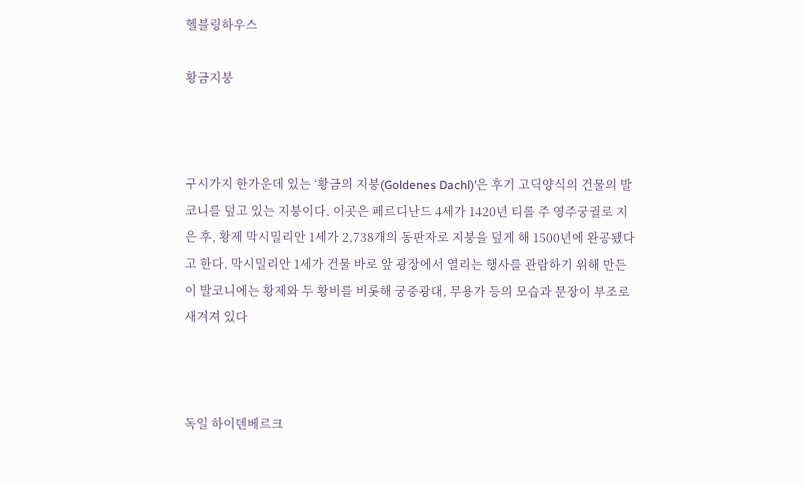헬블링하우스

황금지붕



구시가지 한가운데 있는 ‘황금의 지붕(Goldenes Dachl)’은 후기 고딕양식의 건물의 발코니를 덮고 있는 지붕이다. 이곳은 페르디난드 4세가 1420년 티롤 주 영주궁궐로 지은 후, 황제 막시밀리안 1세가 2,738개의 동판자로 지붕을 덮게 해 1500년에 완공됐다고 한다. 막시밀리안 1세가 건물 바로 앞 광장에서 열리는 행사를 관람하기 위해 만든 이 발코니에는 황제와 두 황비를 비롯해 궁중광대, 무용가 등의 모습과 문장이 부조로 새겨져 있다



독일 하이덴베르크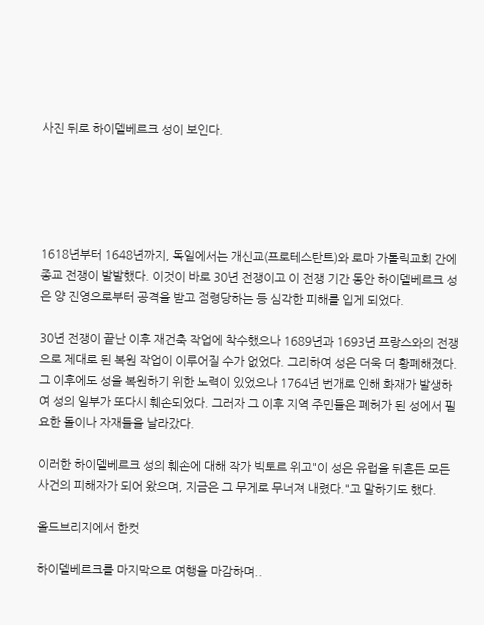사진 뒤로 하이델베르크 성이 보인다.





1618년부터 1648년까지, 독일에서는 개신교(프로테스탄트)와 로마 가톨릭교회 간에 종교 전쟁이 발발했다. 이것이 바로 30년 전쟁이고 이 전쟁 기간 동안 하이델베르크 성은 양 진영으로부터 공격을 받고 점령당하는 등 심각한 피해를 입게 되었다.

30년 전쟁이 끝난 이후 재건축 작업에 착수했으나 1689년과 1693년 프랑스와의 전쟁으로 제대로 된 복원 작업이 이루어질 수가 없었다. 그리하여 성은 더욱 더 황폐해졌다. 그 이후에도 성을 복원하기 위한 노력이 있었으나 1764년 번개로 인해 화재가 발생하여 성의 일부가 또다시 훼손되었다. 그러자 그 이후 지역 주민들은 폐허가 된 성에서 필요한 돌이나 자재들을 날라갔다.

이러한 하이델베르크 성의 훼손에 대해 작가 빅토르 위고"이 성은 유럽을 뒤흔든 모든 사건의 피해자가 되어 왔으며, 지금은 그 무게로 무너져 내렸다."고 말하기도 했다.

올드브리지에서 한컷

하이델베르크를 마지막으로 여행을 마감하며..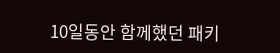10일동안 함께했던 패키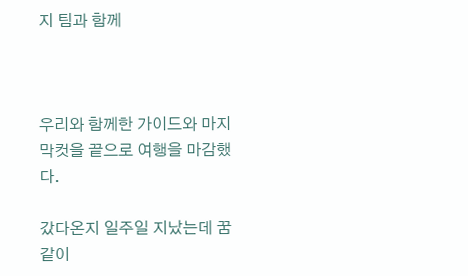지 팀과 함께



우리와 함께한 가이드와 마지막컷을 끝으로 여행을 마감했다.

갔다온지 일주일 지났는데 꿈같이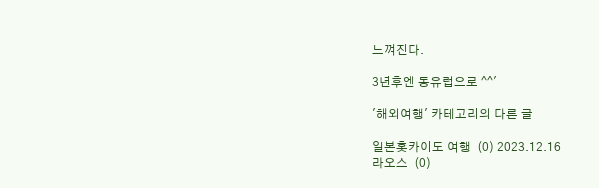느껴진다.

3년후엔 동유럽으로 ^^'

'해외여행' 카테고리의 다른 글

일본홋카이도 여행  (0) 2023.12.16
라오스  (0)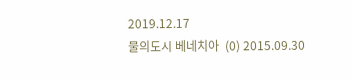2019.12.17
물의도시 베네치아  (0) 2015.09.30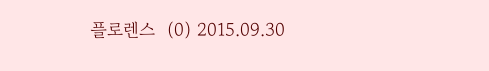플로렌스  (0) 2015.09.30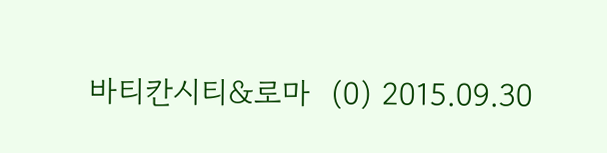바티칸시티&로마  (0) 2015.09.30